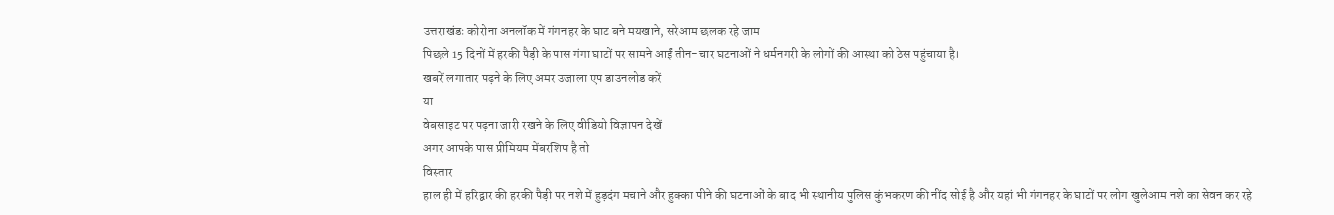उत्तराखंडः कोरोना अनलॉक में गंगनहर के घाट बने मयखाने, सरेआम छलक रहे जाम
पिछले 15 दिनों में हरकी पैड़ी के पास गंगा घाटों पर सामने आईं तीन-चार घटनाओं ने धर्मनगरी के लोगों की आस्था को ठेस पहुंचाया है।
खबरें लगातार पढ़ने के लिए अमर उजाला एप डाउनलोड करें
या
वेबसाइट पर पढ़ना जारी रखने के लिए वीडियो विज्ञापन देखें
अगर आपके पास प्रीमियम मेंबरशिप है तो
विस्तार
हाल ही में हरिद्वार की हरकी पैड़ी पर नशे में हुड़दंग मचाने और हुक्का पीने की घटनाओं के बाद भी स्थानीय पुलिस कुंभकरण की नींद सोई है और यहां भी गंगनहर के घाटों पर लोग खुलेआम नशे का सेवन कर रहे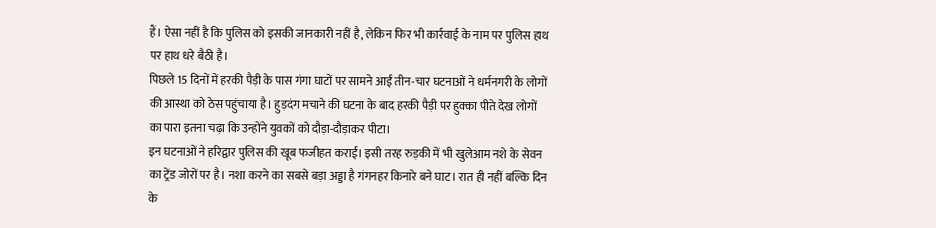हैं। ऐसा नहीं है कि पुलिस को इसकी जानकारी नहीं है, लेकिन फिर भी कार्रवाई के नाम पर पुलिस हाथ पर हाथ धरे बैठी है।
पिछले 15 दिनों में हरकी पैड़ी के पास गंगा घाटों पर सामने आईं तीन-चार घटनाओं ने धर्मनगरी के लोगों की आस्था को ठेस पहुंचाया है। हुड़दंग मचाने की घटना के बाद हरकी पैड़ी पर हुक्का पीते देख लोगों का पारा इतना चढ़ा कि उन्होंने युवकों को दौड़ा-दौड़ाकर पीटा।
इन घटनाओं ने हरिद्वार पुलिस की खूब फजीहत कराई। इसी तरह रुड़की में भी खुलेआम नशे के सेवन का ट्रेंड जोरों पर है। नशा करने का सबसे बड़ा अड्डा है गंगनहर किनारे बने घाट। रात ही नहीं बल्कि दिन के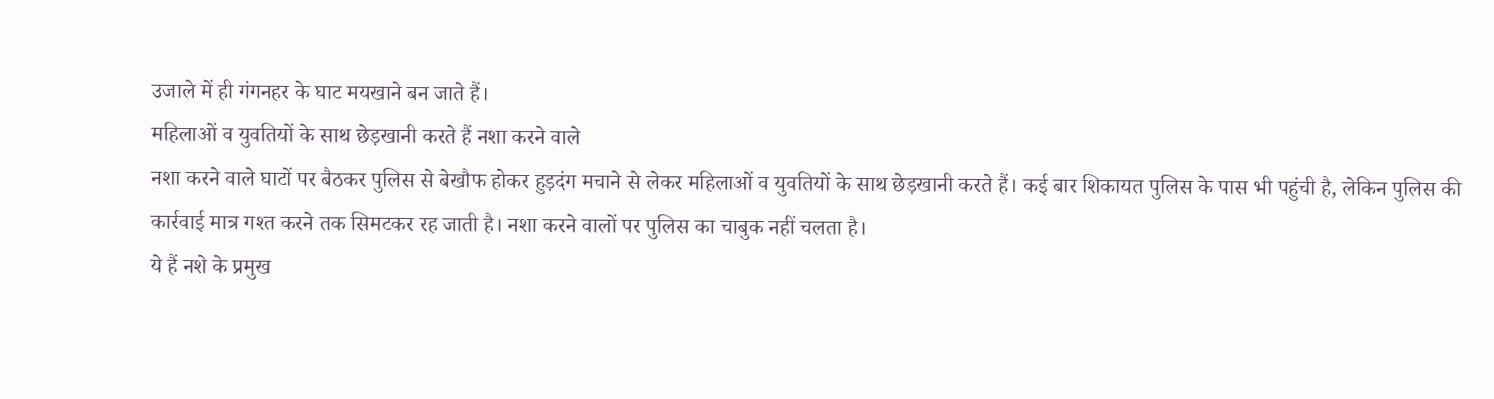उजाले में ही गंगनहर के घाट मयखाने बन जाते हैं।
महिलाओं व युवतियों के साथ छेड़खानी करते हैं नशा करने वाले
नशा करने वाले घाटों पर बैठकर पुलिस से बेखौफ होकर हुड़दंग मचाने से लेकर महिलाओं व युवतियों के साथ छेड़खानी करते हैं। कई बार शिकायत पुलिस के पास भी पहुंची है, लेकिन पुलिस की कार्रवाई मात्र गश्त करने तक सिमटकर रह जाती है। नशा करने वालों पर पुलिस का चाबुक नहीं चलता है।
ये हैं नशे के प्रमुख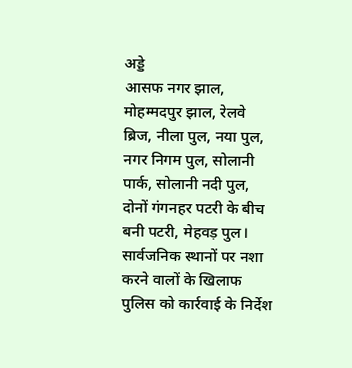अड्डे
आसफ नगर झाल, मोहम्मदपुर झाल, रेलवे ब्रिज, नीला पुल, नया पुल, नगर निगम पुल, सोलानी पार्क, सोलानी नदी पुल, दोनों गंगनहर पटरी के बीच बनी पटरी, मेहवड़ पुल।
सार्वजनिक स्थानों पर नशा करने वालों के खिलाफ पुलिस को कार्रवाई के निर्देश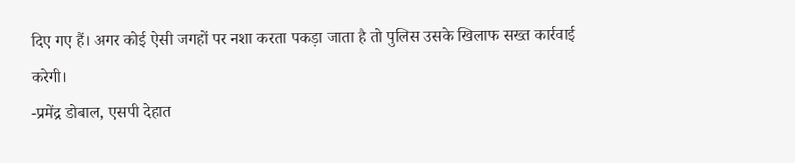दिए गए हैं। अगर कोई ऐसी जगहों पर नशा करता पकड़ा जाता है तो पुलिस उसके खिलाफ सख्त कार्रवाई करेगी।
-प्रमेंद्र डोबाल, एसपी देहात